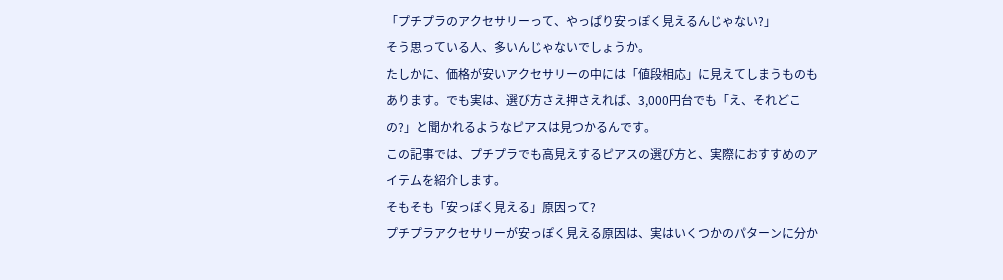「プチプラのアクセサリーって、やっぱり安っぽく見えるんじゃない?」
そう思っている人、多いんじゃないでしょうか。
たしかに、価格が安いアクセサリーの中には「値段相応」に見えてしまうものもあります。でも実は、選び方さえ押さえれば、3,000円台でも「え、それどこの?」と聞かれるようなピアスは見つかるんです。
この記事では、プチプラでも高見えするピアスの選び方と、実際におすすめのアイテムを紹介します。
そもそも「安っぽく見える」原因って?
プチプラアクセサリーが安っぽく見える原因は、実はいくつかのパターンに分か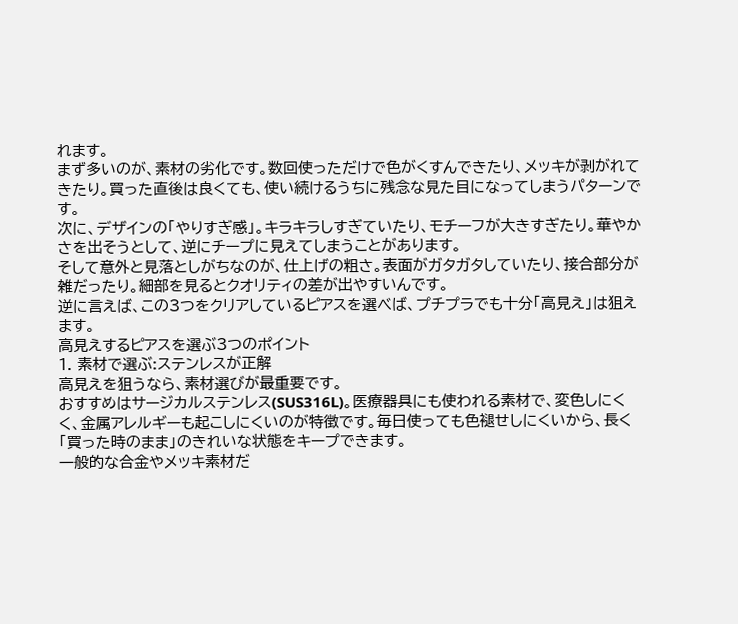れます。
まず多いのが、素材の劣化です。数回使っただけで色がくすんできたり、メッキが剥がれてきたり。買った直後は良くても、使い続けるうちに残念な見た目になってしまうパターンです。
次に、デザインの「やりすぎ感」。キラキラしすぎていたり、モチーフが大きすぎたり。華やかさを出そうとして、逆にチープに見えてしまうことがあります。
そして意外と見落としがちなのが、仕上げの粗さ。表面がガタガタしていたり、接合部分が雑だったり。細部を見るとクオリティの差が出やすいんです。
逆に言えば、この3つをクリアしているピアスを選べば、プチプラでも十分「高見え」は狙えます。
高見えするピアスを選ぶ3つのポイント
1. 素材で選ぶ:ステンレスが正解
高見えを狙うなら、素材選びが最重要です。
おすすめはサージカルステンレス(SUS316L)。医療器具にも使われる素材で、変色しにくく、金属アレルギーも起こしにくいのが特徴です。毎日使っても色褪せしにくいから、長く「買った時のまま」のきれいな状態をキープできます。
一般的な合金やメッキ素材だ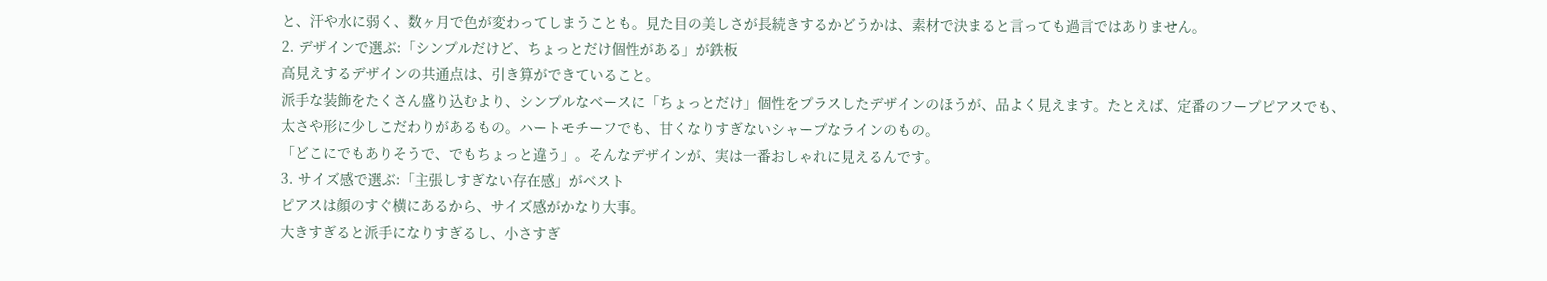と、汗や水に弱く、数ヶ月で色が変わってしまうことも。見た目の美しさが長続きするかどうかは、素材で決まると言っても過言ではありません。
2. デザインで選ぶ:「シンプルだけど、ちょっとだけ個性がある」が鉄板
高見えするデザインの共通点は、引き算ができていること。
派手な装飾をたくさん盛り込むより、シンプルなベースに「ちょっとだけ」個性をプラスしたデザインのほうが、品よく見えます。たとえば、定番のフープピアスでも、太さや形に少しこだわりがあるもの。ハートモチーフでも、甘くなりすぎないシャープなラインのもの。
「どこにでもありそうで、でもちょっと違う」。そんなデザインが、実は一番おしゃれに見えるんです。
3. サイズ感で選ぶ:「主張しすぎない存在感」がベスト
ピアスは顔のすぐ横にあるから、サイズ感がかなり大事。
大きすぎると派手になりすぎるし、小さすぎ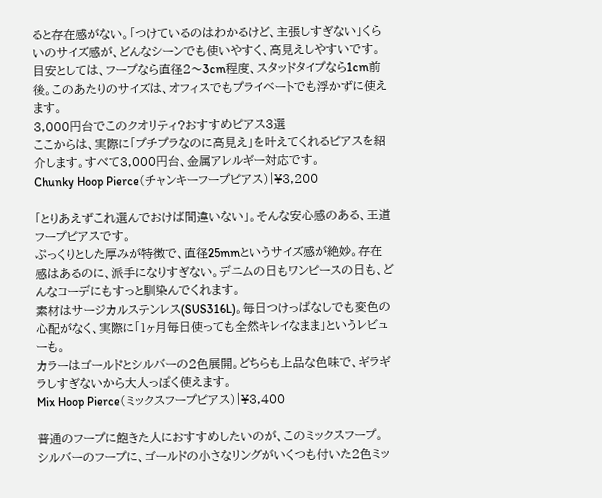ると存在感がない。「つけているのはわかるけど、主張しすぎない」くらいのサイズ感が、どんなシーンでも使いやすく、高見えしやすいです。
目安としては、フープなら直径2〜3cm程度、スタッドタイプなら1cm前後。このあたりのサイズは、オフィスでもプライベートでも浮かずに使えます。
3,000円台でこのクオリティ?おすすめピアス3選
ここからは、実際に「プチプラなのに高見え」を叶えてくれるピアスを紹介します。すべて3,000円台、金属アレルギー対応です。
Chunky Hoop Pierce(チャンキーフープピアス)|¥3,200

「とりあえずこれ選んでおけば間違いない」。そんな安心感のある、王道フープピアスです。
ぷっくりとした厚みが特徴で、直径25mmというサイズ感が絶妙。存在感はあるのに、派手になりすぎない。デニムの日もワンピースの日も、どんなコーデにもすっと馴染んでくれます。
素材はサージカルステンレス(SUS316L)。毎日つけっぱなしでも変色の心配がなく、実際に「1ヶ月毎日使っても全然キレイなまま」というレビューも。
カラーはゴールドとシルバーの2色展開。どちらも上品な色味で、ギラギラしすぎないから大人っぽく使えます。
Mix Hoop Pierce(ミックスフープピアス)|¥3,400

普通のフープに飽きた人におすすめしたいのが、このミックスフープ。
シルバーのフープに、ゴールドの小さなリングがいくつも付いた2色ミッ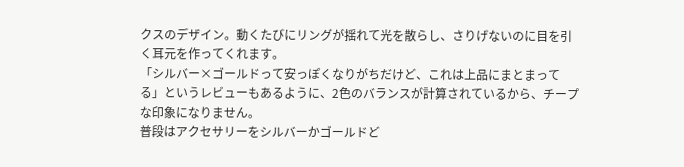クスのデザイン。動くたびにリングが揺れて光を散らし、さりげないのに目を引く耳元を作ってくれます。
「シルバー×ゴールドって安っぽくなりがちだけど、これは上品にまとまってる」というレビューもあるように、2色のバランスが計算されているから、チープな印象になりません。
普段はアクセサリーをシルバーかゴールドど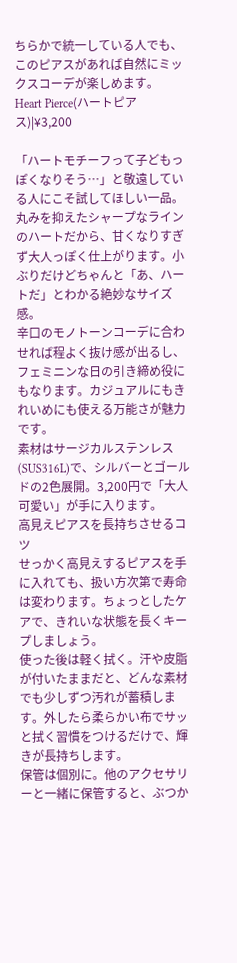ちらかで統一している人でも、このピアスがあれば自然にミックスコーデが楽しめます。
Heart Pierce(ハートピアス)|¥3,200

「ハートモチーフって子どもっぽくなりそう…」と敬遠している人にこそ試してほしい一品。
丸みを抑えたシャープなラインのハートだから、甘くなりすぎず大人っぽく仕上がります。小ぶりだけどちゃんと「あ、ハートだ」とわかる絶妙なサイズ感。
辛口のモノトーンコーデに合わせれば程よく抜け感が出るし、フェミニンな日の引き締め役にもなります。カジュアルにもきれいめにも使える万能さが魅力です。
素材はサージカルステンレス(SUS316L)で、シルバーとゴールドの2色展開。3,200円で「大人可愛い」が手に入ります。
高見えピアスを長持ちさせるコツ
せっかく高見えするピアスを手に入れても、扱い方次第で寿命は変わります。ちょっとしたケアで、きれいな状態を長くキープしましょう。
使った後は軽く拭く。汗や皮脂が付いたままだと、どんな素材でも少しずつ汚れが蓄積します。外したら柔らかい布でサッと拭く習慣をつけるだけで、輝きが長持ちします。
保管は個別に。他のアクセサリーと一緒に保管すると、ぶつか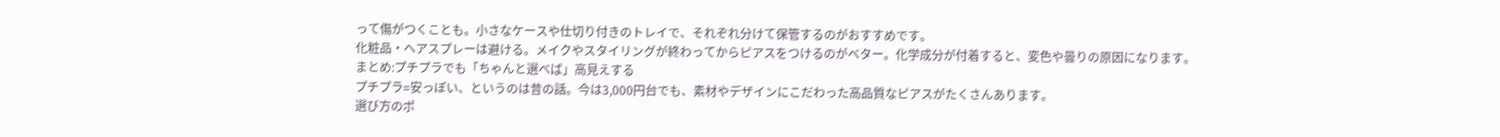って傷がつくことも。小さなケースや仕切り付きのトレイで、それぞれ分けて保管するのがおすすめです。
化粧品・ヘアスプレーは避ける。メイクやスタイリングが終わってからピアスをつけるのがベター。化学成分が付着すると、変色や曇りの原因になります。
まとめ:プチプラでも「ちゃんと選べば」高見えする
プチプラ=安っぽい、というのは昔の話。今は3,000円台でも、素材やデザインにこだわった高品質なピアスがたくさんあります。
選び方のポ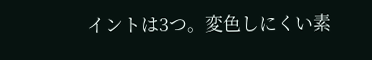イントは3つ。変色しにくい素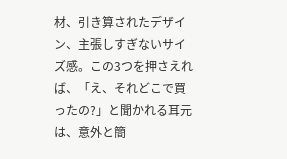材、引き算されたデザイン、主張しすぎないサイズ感。この3つを押さえれば、「え、それどこで買ったの?」と聞かれる耳元は、意外と簡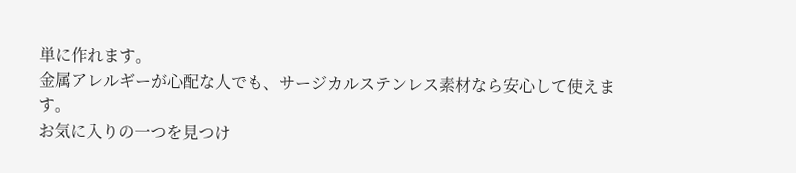単に作れます。
金属アレルギーが心配な人でも、サージカルステンレス素材なら安心して使えます。
お気に入りの一つを見つけ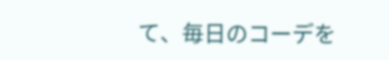て、毎日のコーデを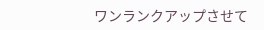ワンランクアップさせて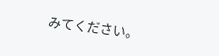みてください。